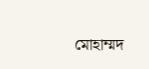মোহাম্মদ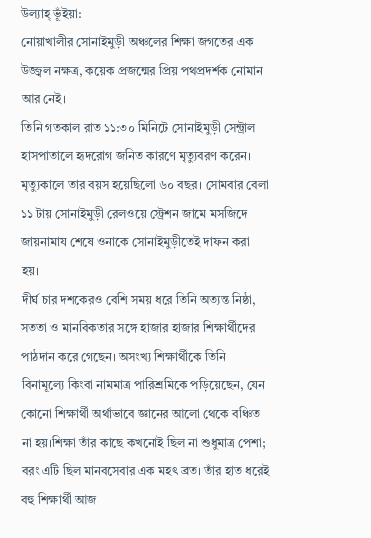উল্যাহ্ ভূঁইয়া:
নোয়াখালীর সোনাইমুড়ী অঞ্চলের শিক্ষা জগতের এক উজ্জ্বল নক্ষত্র, কয়েক প্রজন্মের প্রিয় পথপ্রদর্শক নোমান আর নেই।
তিনি গতকাল রাত ১১:৩০ মিনিটে সোনাইমুড়ী সেন্ট্রাল হাসপাতালে হৃদরোগ জনিত কারণে মৃত্যুবরণ করেন। মৃত্যুকালে তার বয়স হয়েছিলো ৬০ বছর। সোমবার বেলা ১১ টায় সোনাইমুড়ী রেলওয়ে স্ট্রেশন জামে মসজিদে জায়নামায শেষে ওনাকে সোনাইমুড়ীতেই দাফন করা হয়।
দীর্ঘ চার দশকেরও বেশি সময় ধরে তিনি অত্যন্ত নিষ্ঠা, সততা ও মানবিকতার সঙ্গে হাজার হাজার শিক্ষার্থীদের পাঠদান করে গেছেন। অসংখ্য শিক্ষার্থীকে তিনি বিনামূল্যে কিংবা নামমাত্র পারিশ্রমিকে পড়িয়েছেন, যেন কোনো শিক্ষার্থী অর্থাভাবে জ্ঞানের আলো থেকে বঞ্চিত না হয়।শিক্ষা তাঁর কাছে কখনোই ছিল না শুধুমাত্র পেশা; বরং এটি ছিল মানবসেবার এক মহৎ ব্রত। তাঁর হাত ধরেই বহু শিক্ষার্থী আজ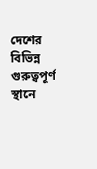দেশের বিভিন্ন গুরুত্বপূর্ণ স্থানে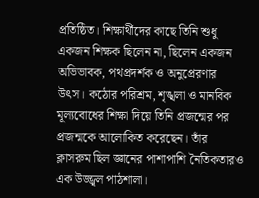প্রতিষ্ঠিত। শিক্ষার্থীদের কাছে তিনি শুধু একজন শিক্ষক ছিলেন না, ছিলেন একজন অভিভাবক, পথপ্রদর্শক ও অনুপ্রেরণার উৎস। কঠোর পরিশ্রম, শৃঙ্খলা ও মানবিক মূল্যবোধের শিক্ষা দিয়ে তিনি প্রজন্মের পর প্রজন্মকে আলোকিত করেছেন। তাঁর ক্লাসরুম ছিল জ্ঞানের পাশাপাশি নৈতিকতারও এক উজ্জ্বল পাঠশালা।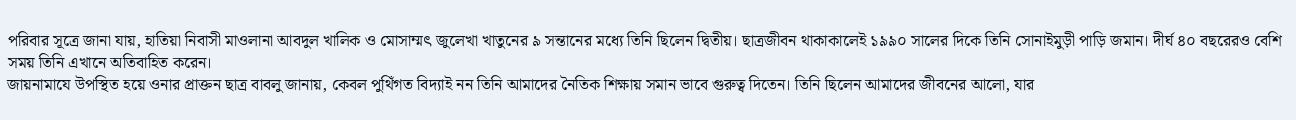পরিবার সূত্রে জানা যায়, হাতিয়া নিবাসী মাওলানা আবদুল খালিক ও মোসাম্মৎ জুলেখা খাতুনের ৯ সন্তানের মধ্যে তিনি ছিলেন দ্বিতীয়। ছাত্রজীবন থাকাকালেই ১৯৯০ সালের দিকে তিনি সোনাইমুড়ী পাড়ি জমান। দীর্ঘ ৪০ বছরেরও বেশি সময় তিনি এখানে অতিবাহিত করেন।
জায়নামাযে উপস্থিত হয়ে ওনার প্রাক্তন ছাত্র বাবলু জানায়, কেবল পুথিঁগত বিদ্যাই নন তিনি আমাদের নৈতিক শিক্ষায় সমান ভাবে গুরুত্ব দিতেন। তিনি ছিলেন আমাদের জীবনের আলো, যার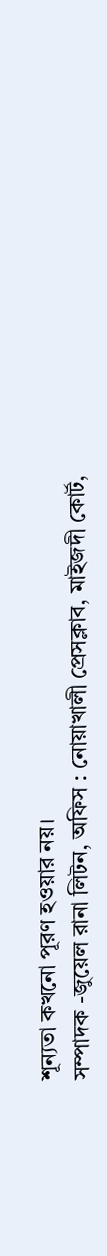শূন্যতা কখনো পূরণ হওয়ার নয়।
সম্পাদক -জুয়েল রানা লিটন, অফিস : নোয়াখালী প্রেসক্লাব, মাইজদী কোর্ট,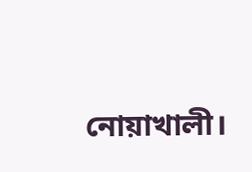নোয়াখালী।